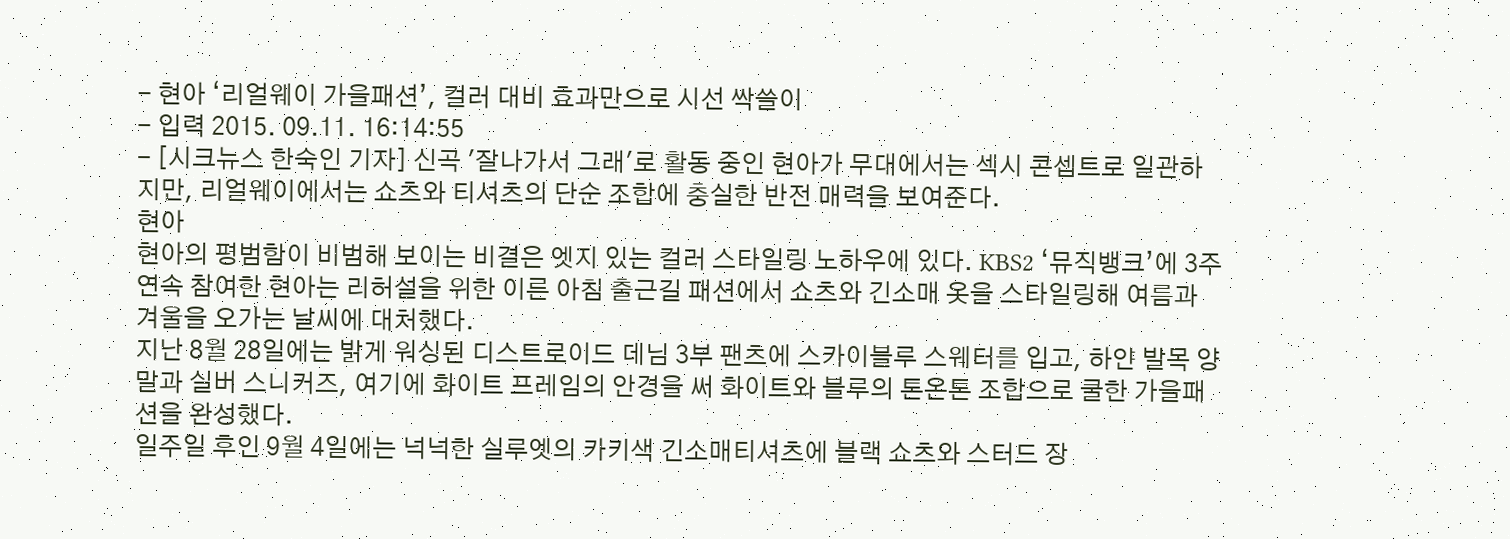- 현아 ‘리얼웨이 가을패션’, 컬러 대비 효과만으로 시선 싹쓸이
- 입력 2015. 09.11. 16:14:55
- [시크뉴스 한숙인 기자] 신곡 '잘나가서 그래'로 활동 중인 현아가 무대에서는 섹시 콘셉트로 일관하지만, 리얼웨이에서는 쇼츠와 티셔츠의 단순 조합에 충실한 반전 매력을 보여준다.
현아
현아의 평범함이 비범해 보이는 비결은 엣지 있는 컬러 스타일링 노하우에 있다. KBS2 ‘뮤직뱅크’에 3주 연속 참여한 현아는 리허설을 위한 이른 아침 출근길 패션에서 쇼츠와 긴소매 옷을 스타일링해 여름과 겨울을 오가는 날씨에 대처했다.
지난 8월 28일에는 밝게 워싱된 디스트로이드 데님 3부 팬츠에 스카이블루 스웨터를 입고, 하얀 발목 양말과 실버 스니커즈, 여기에 화이트 프레임의 안경을 써 화이트와 블루의 톤온톤 조합으로 쿨한 가을패션을 완성했다.
일주일 후인 9월 4일에는 넉넉한 실루엣의 카키색 긴소매티셔츠에 블랙 쇼츠와 스터드 장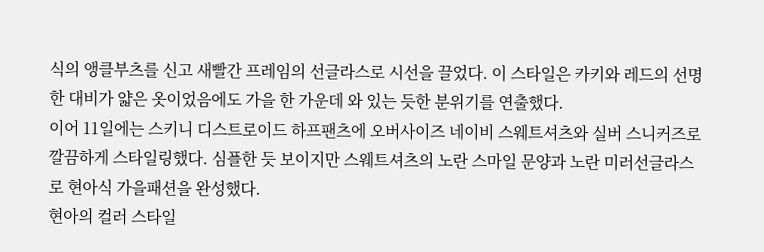식의 앵클부츠를 신고 새빨간 프레임의 선글라스로 시선을 끌었다. 이 스타일은 카키와 레드의 선명한 대비가 얇은 옷이었음에도 가을 한 가운데 와 있는 듯한 분위기를 연출했다.
이어 11일에는 스키니 디스트로이드 하프팬츠에 오버사이즈 네이비 스웨트셔츠와 실버 스니커즈로 깔끔하게 스타일링했다. 심플한 듯 보이지만 스웨트셔츠의 노란 스마일 문양과 노란 미러선글라스로 현아식 가을패션을 완성했다.
현아의 컬러 스타일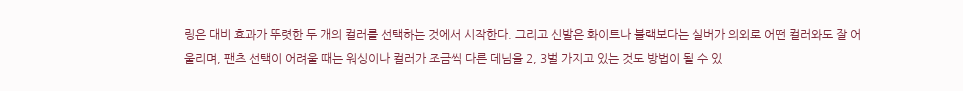링은 대비 효과가 뚜렷한 두 개의 컬러를 선택하는 것에서 시작한다. 그리고 신발은 화이트나 블랙보다는 실버가 의외로 어떤 컬러와도 잘 어울리며, 팬츠 선택이 어려울 때는 워싱이나 컬러가 조금씩 다른 데님을 2, 3벌 가지고 있는 것도 방법이 될 수 있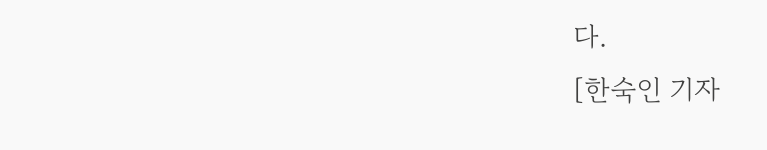다.
[한숙인 기자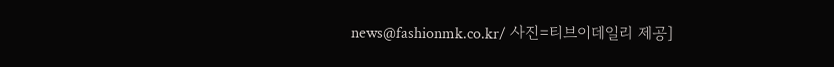news@fashionmk.co.kr/ 사진=티브이데일리 제공]